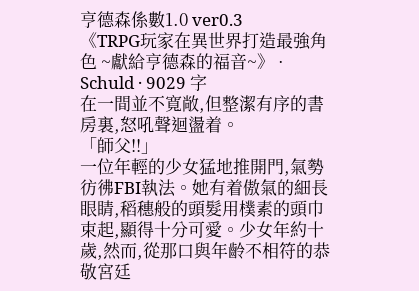亨德森係數1.0 ver0.3
《TRPG玩家在異世界打造最強角色 ~獻給亨德森的福音~》 · Schuld · 9029 字
在一間並不寬敞,但整潔有序的書房裏,怒吼聲迴盪着。
「師父!!」
一位年輕的少女猛地推開門,氣勢彷彿FBI執法。她有着傲氣的細長眼睛,稻穗般的頭髮用樸素的頭巾束起,顯得十分可愛。少女年約十歲,然而,從那口與年齡不相符的恭敬宮廷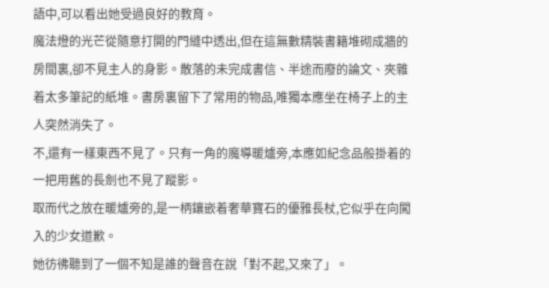語中,可以看出她受過良好的教育。
魔法燈的光芒從隨意打開的門縫中透出,但在這無數精裝書籍堆砌成牆的房間裏,卻不見主人的身影。散落的未完成書信、半途而廢的論文、夾雜着太多筆記的紙堆。書房裏留下了常用的物品,唯獨本應坐在椅子上的主人突然消失了。
不,還有一樣東西不見了。只有一角的魔導暖爐旁,本應如紀念品般掛着的一把用舊的長劍也不見了蹤影。
取而代之放在暖爐旁的,是一柄鑲嵌着奢華寶石的優雅長杖,它似乎在向闖入的少女道歉。
她彷彿聽到了一個不知是誰的聲音在說「對不起,又來了」。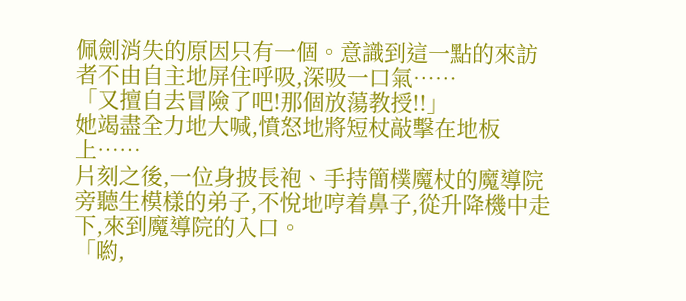佩劍消失的原因只有一個。意識到這一點的來訪者不由自主地屏住呼吸,深吸一口氣……
「又擅自去冒險了吧!那個放蕩教授!!」
她竭盡全力地大喊,憤怒地將短杖敲擊在地板上……
片刻之後,一位身披長袍、手持簡樸魔杖的魔導院旁聽生模樣的弟子,不悅地哼着鼻子,從升降機中走下,來到魔導院的入口。
「喲,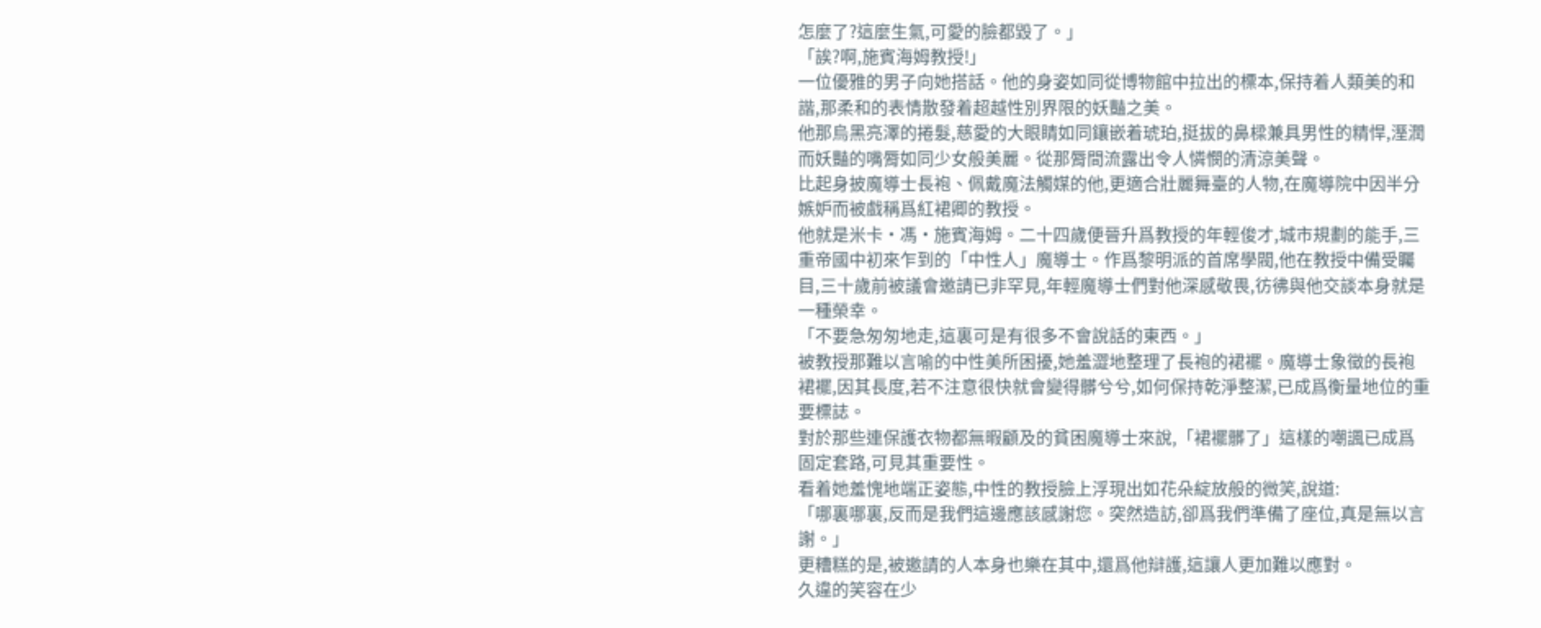怎麼了?這麼生氣,可愛的臉都毀了。」
「誒?啊,施賓海姆教授!」
一位優雅的男子向她搭話。他的身姿如同從博物館中拉出的標本,保持着人類美的和諧,那柔和的表情散發着超越性別界限的妖豔之美。
他那烏黑亮澤的捲髮,慈愛的大眼睛如同鑲嵌着琥珀,挺拔的鼻樑兼具男性的精悍,溼潤而妖豔的嘴脣如同少女般美麗。從那脣間流露出令人憐憫的清涼美聲。
比起身披魔導士長袍、佩戴魔法觸媒的他,更適合壯麗舞臺的人物,在魔導院中因半分嫉妒而被戲稱爲紅裙卿的教授。
他就是米卡·馮·施賓海姆。二十四歲便晉升爲教授的年輕俊才,城市規劃的能手,三重帝國中初來乍到的「中性人」魔導士。作爲黎明派的首席學閥,他在教授中備受矚目,三十歲前被議會邀請已非罕見,年輕魔導士們對他深感敬畏,彷彿與他交談本身就是一種榮幸。
「不要急匆匆地走,這裏可是有很多不會說話的東西。」
被教授那難以言喻的中性美所困擾,她羞澀地整理了長袍的裙襬。魔導士象徵的長袍裙襬,因其長度,若不注意很快就會變得髒兮兮,如何保持乾淨整潔,已成爲衡量地位的重要標誌。
對於那些連保護衣物都無暇顧及的貧困魔導士來說,「裙襬髒了」這樣的嘲諷已成爲固定套路,可見其重要性。
看着她羞愧地端正姿態,中性的教授臉上浮現出如花朵綻放般的微笑,說道:
「哪裏哪裏,反而是我們這邊應該感謝您。突然造訪,卻爲我們準備了座位,真是無以言謝。」
更糟糕的是,被邀請的人本身也樂在其中,還爲他辯護,這讓人更加難以應對。
久違的笑容在少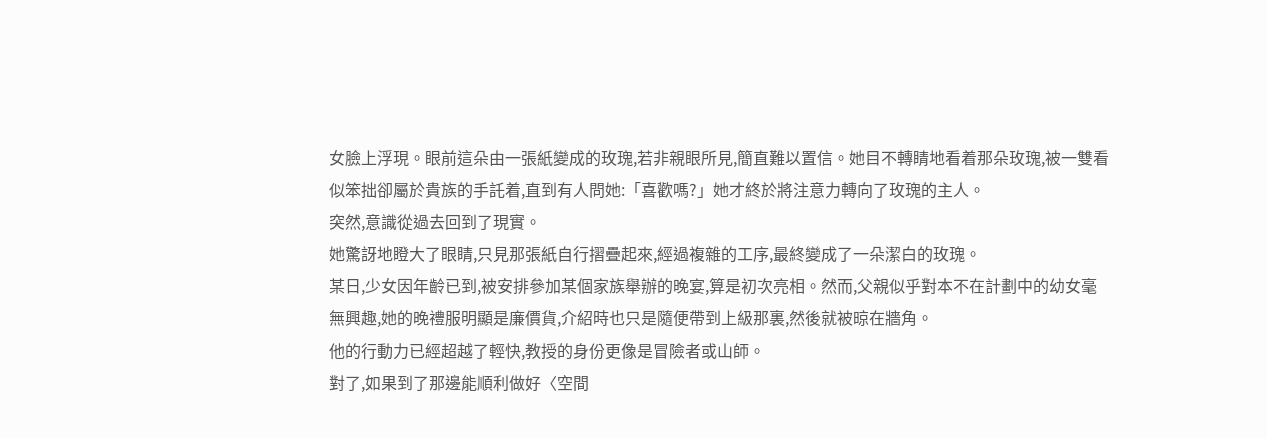女臉上浮現。眼前這朵由一張紙變成的玫瑰,若非親眼所見,簡直難以置信。她目不轉睛地看着那朵玫瑰,被一雙看似笨拙卻屬於貴族的手託着,直到有人問她:「喜歡嗎?」她才終於將注意力轉向了玫瑰的主人。
突然,意識從過去回到了現實。
她驚訝地瞪大了眼睛,只見那張紙自行摺疊起來,經過複雜的工序,最終變成了一朵潔白的玫瑰。
某日,少女因年齡已到,被安排參加某個家族舉辦的晚宴,算是初次亮相。然而,父親似乎對本不在計劃中的幼女毫無興趣,她的晚禮服明顯是廉價貨,介紹時也只是隨便帶到上級那裏,然後就被晾在牆角。
他的行動力已經超越了輕快,教授的身份更像是冒險者或山師。
對了,如果到了那邊能順利做好〈空間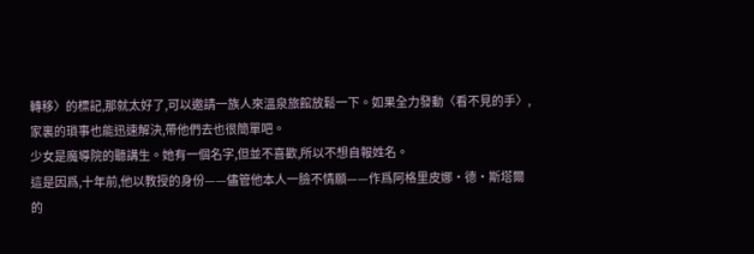轉移〉的標記,那就太好了,可以邀請一族人來溫泉旅館放鬆一下。如果全力發動〈看不見的手〉,家裏的瑣事也能迅速解決,帶他們去也很簡單吧。
少女是魔導院的聽講生。她有一個名字,但並不喜歡,所以不想自報姓名。
這是因爲,十年前,他以教授的身份——儘管他本人一臉不情願——作爲阿格里皮娜·德·斯塔爾的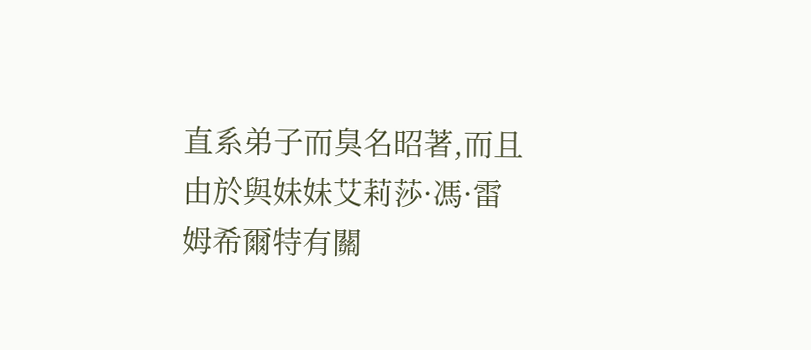直系弟子而臭名昭著,而且由於與妹妹艾莉莎·馮·雷姆希爾特有關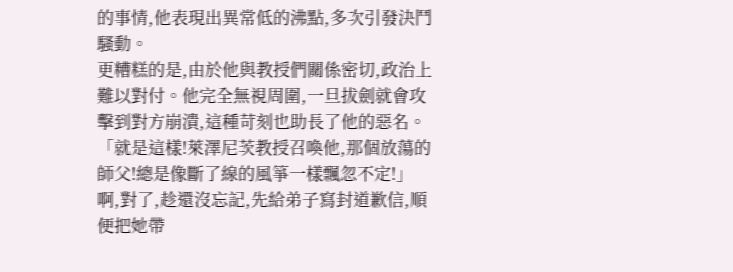的事情,他表現出異常低的沸點,多次引發決鬥騷動。
更糟糕的是,由於他與教授們關係密切,政治上難以對付。他完全無視周圍,一旦拔劍就會攻擊到對方崩潰,這種苛刻也助長了他的惡名。
「就是這樣!萊澤尼茨教授召喚他,那個放蕩的師父!總是像斷了線的風箏一樣飄忽不定!」
啊,對了,趁還沒忘記,先給弟子寫封道歉信,順便把她帶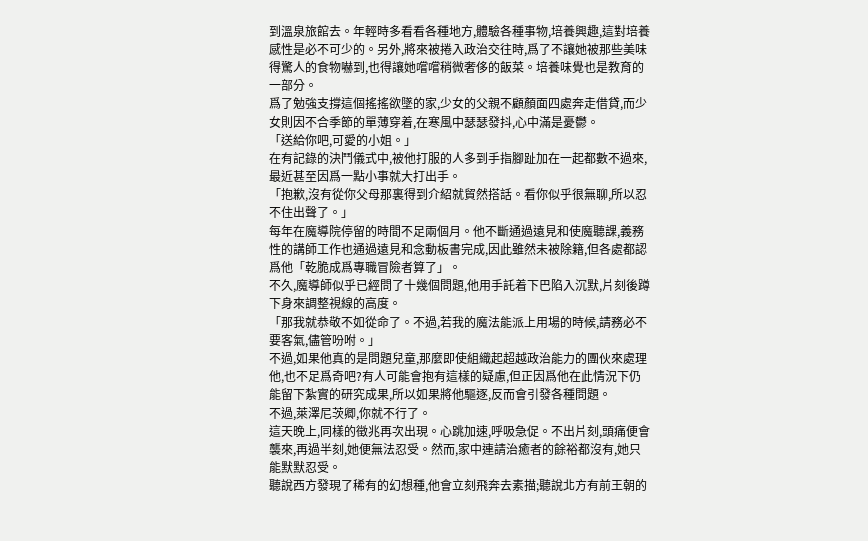到溫泉旅館去。年輕時多看看各種地方,體驗各種事物,培養興趣,這對培養感性是必不可少的。另外,將來被捲入政治交往時,爲了不讓她被那些美味得驚人的食物嚇到,也得讓她嚐嚐稍微奢侈的飯菜。培養味覺也是教育的一部分。
爲了勉強支撐這個搖搖欲墜的家,少女的父親不顧顏面四處奔走借貸,而少女則因不合季節的單薄穿着,在寒風中瑟瑟發抖,心中滿是憂鬱。
「送給你吧,可愛的小姐。」
在有記錄的決鬥儀式中,被他打服的人多到手指腳趾加在一起都數不過來,最近甚至因爲一點小事就大打出手。
「抱歉,沒有從你父母那裏得到介紹就貿然搭話。看你似乎很無聊,所以忍不住出聲了。」
每年在魔導院停留的時間不足兩個月。他不斷通過遠見和使魔聽課,義務性的講師工作也通過遠見和念動板書完成,因此雖然未被除籍,但各處都認爲他「乾脆成爲專職冒險者算了」。
不久,魔導師似乎已經問了十幾個問題,他用手託着下巴陷入沉默,片刻後蹲下身來調整視線的高度。
「那我就恭敬不如從命了。不過,若我的魔法能派上用場的時候,請務必不要客氣,儘管吩咐。」
不過,如果他真的是問題兒童,那麼即使組織起超越政治能力的團伙來處理他,也不足爲奇吧?有人可能會抱有這樣的疑慮,但正因爲他在此情況下仍能留下紮實的研究成果,所以如果將他驅逐,反而會引發各種問題。
不過,萊澤尼茨卿,你就不行了。
這天晚上,同樣的徵兆再次出現。心跳加速,呼吸急促。不出片刻,頭痛便會襲來,再過半刻,她便無法忍受。然而,家中連請治癒者的餘裕都沒有,她只能默默忍受。
聽說西方發現了稀有的幻想種,他會立刻飛奔去素描;聽說北方有前王朝的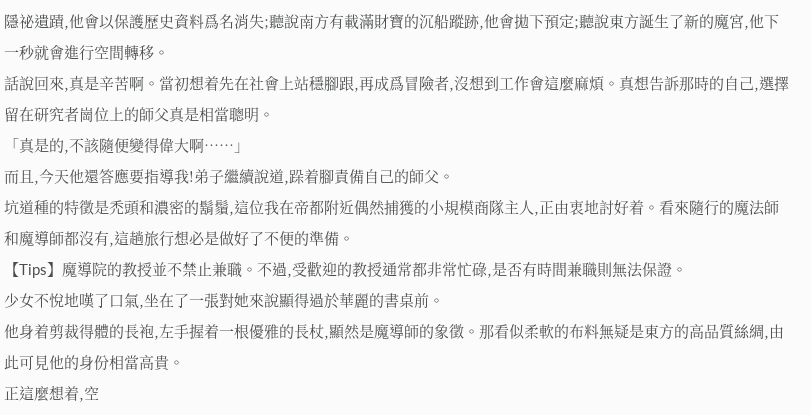隱祕遺蹟,他會以保護歷史資料爲名消失;聽說南方有載滿財寶的沉船蹤跡,他會拋下預定;聽說東方誕生了新的魔宮,他下一秒就會進行空間轉移。
話說回來,真是辛苦啊。當初想着先在社會上站穩腳跟,再成爲冒險者,沒想到工作會這麼麻煩。真想告訴那時的自己,選擇留在研究者崗位上的師父真是相當聰明。
「真是的,不該隨便變得偉大啊……」
而且,今天他還答應要指導我!弟子繼續說道,跺着腳責備自己的師父。
坑道種的特徵是禿頭和濃密的鬍鬚,這位我在帝都附近偶然捕獲的小規模商隊主人,正由衷地討好着。看來隨行的魔法師和魔導師都沒有,這趟旅行想必是做好了不便的準備。
【Tips】魔導院的教授並不禁止兼職。不過,受歡迎的教授通常都非常忙碌,是否有時間兼職則無法保證。
少女不悅地嘆了口氣,坐在了一張對她來說顯得過於華麗的書桌前。
他身着剪裁得體的長袍,左手握着一根優雅的長杖,顯然是魔導師的象徵。那看似柔軟的布料無疑是東方的高品質絲綢,由此可見他的身份相當高貴。
正這麼想着,空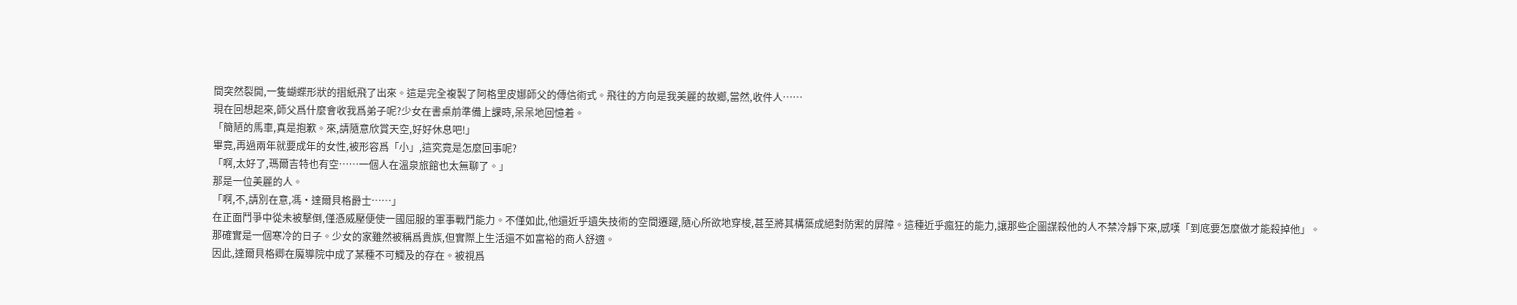間突然裂開,一隻蝴蝶形狀的摺紙飛了出來。這是完全複製了阿格里皮娜師父的傳信術式。飛往的方向是我美麗的故鄉,當然,收件人……
現在回想起來,師父爲什麼會收我爲弟子呢?少女在書桌前準備上課時,呆呆地回憶着。
「簡陋的馬車,真是抱歉。來,請隨意欣賞天空,好好休息吧!」
畢竟,再過兩年就要成年的女性,被形容爲「小」,這究竟是怎麼回事呢?
「啊,太好了,瑪爾吉特也有空……一個人在溫泉旅館也太無聊了。」
那是一位美麗的人。
「啊,不,請別在意,馮·達爾貝格爵士……」
在正面鬥爭中從未被擊倒,僅憑威壓便使一國屈服的軍事戰鬥能力。不僅如此,他還近乎遺失技術的空間遷躍,隨心所欲地穿梭,甚至將其構築成絕對防禦的屏障。這種近乎瘋狂的能力,讓那些企圖謀殺他的人不禁冷靜下來,感嘆「到底要怎麼做才能殺掉他」。
那確實是一個寒冷的日子。少女的家雖然被稱爲貴族,但實際上生活還不如富裕的商人舒適。
因此,達爾貝格卿在魔導院中成了某種不可觸及的存在。被視爲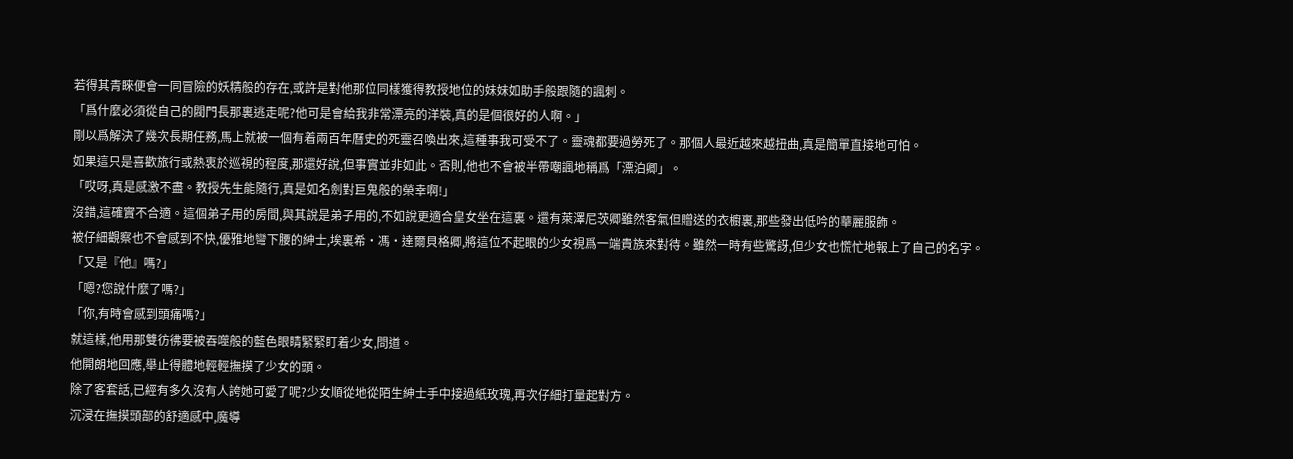若得其青睞便會一同冒險的妖精般的存在,或許是對他那位同樣獲得教授地位的妹妹如助手般跟隨的諷刺。
「爲什麼必須從自己的閥門長那裏逃走呢?他可是會給我非常漂亮的洋裝,真的是個很好的人啊。」
剛以爲解決了幾次長期任務,馬上就被一個有着兩百年曆史的死靈召喚出來,這種事我可受不了。靈魂都要過勞死了。那個人最近越來越扭曲,真是簡單直接地可怕。
如果這只是喜歡旅行或熱衷於巡視的程度,那還好說,但事實並非如此。否則,他也不會被半帶嘲諷地稱爲「漂泊卿」。
「哎呀,真是感激不盡。教授先生能隨行,真是如名劍對巨鬼般的榮幸啊!」
沒錯,這確實不合適。這個弟子用的房間,與其說是弟子用的,不如說更適合皇女坐在這裏。還有萊澤尼茨卿雖然客氣但贈送的衣櫥裏,那些發出低吟的華麗服飾。
被仔細觀察也不會感到不快,優雅地彎下腰的紳士,埃裏希·馮·達爾貝格卿,將這位不起眼的少女視爲一端貴族來對待。雖然一時有些驚訝,但少女也慌忙地報上了自己的名字。
「又是『他』嗎?」
「嗯?您說什麼了嗎?」
「你,有時會感到頭痛嗎?」
就這樣,他用那雙彷彿要被吞噬般的藍色眼睛緊緊盯着少女,問道。
他開朗地回應,舉止得體地輕輕撫摸了少女的頭。
除了客套話,已經有多久沒有人誇她可愛了呢?少女順從地從陌生紳士手中接過紙玫瑰,再次仔細打量起對方。
沉浸在撫摸頭部的舒適感中,魔導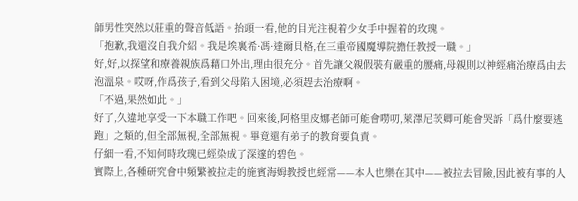師男性突然以莊重的聲音低語。抬頭一看,他的目光注視着少女手中握着的玫瑰。
「抱歉,我還沒自我介紹。我是埃裏希·馮·達爾貝格,在三重帝國魔導院擔任教授一職。」
好,好,以探望和療養親族爲藉口外出,理由很充分。首先讓父親假裝有嚴重的腰痛,母親則以神經痛治療爲由去泡溫泉。哎呀,作爲孩子,看到父母陷入困境,必須趕去治療啊。
「不過,果然如此。」
好了,久違地享受一下本職工作吧。回來後,阿格里皮娜老師可能會嘮叨,萊澤尼茨卿可能會哭訴「爲什麼要逃跑」之類的,但全部無視,全部無視。畢竟還有弟子的教育要負責。
仔細一看,不知何時玫瑰已經染成了深邃的碧色。
實際上,各種研究會中頻繁被拉走的施賓海姆教授也經常——本人也樂在其中——被拉去冒險,因此被有事的人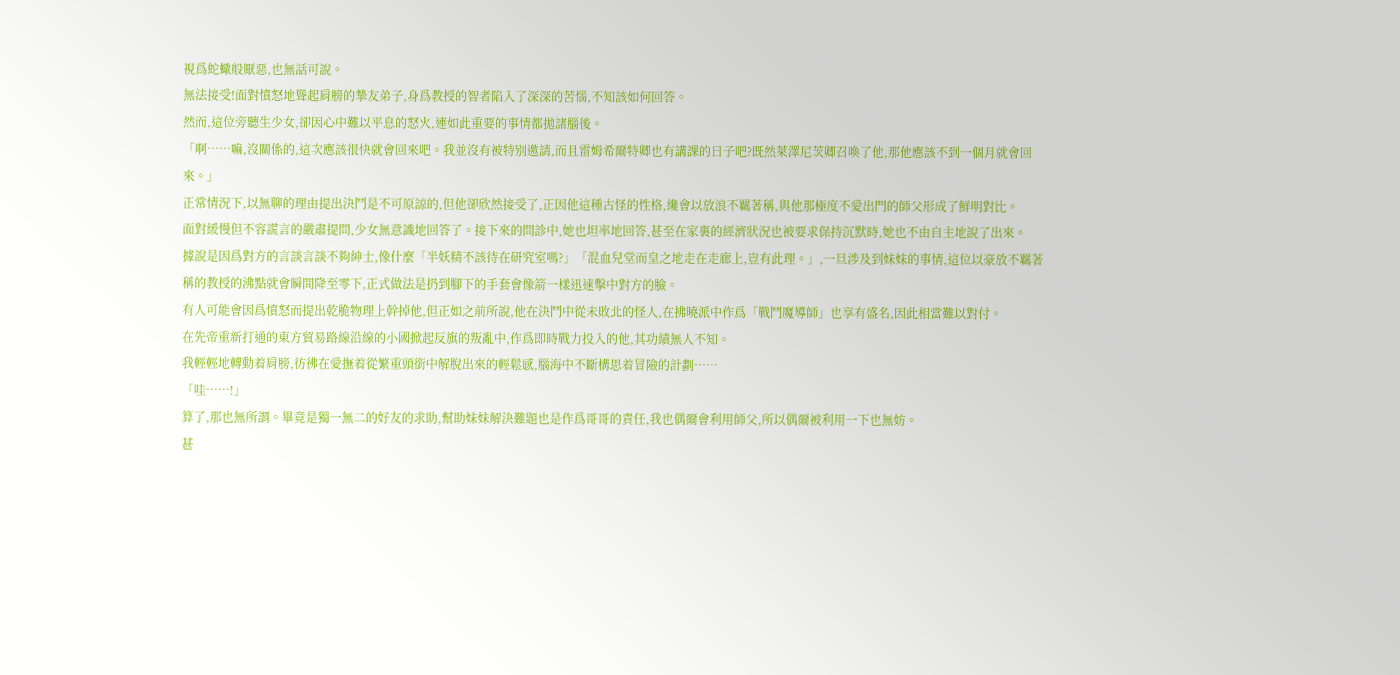視爲蛇蠍般厭惡,也無話可說。
無法接受!面對憤怒地聳起肩膀的摯友弟子,身爲教授的智者陷入了深深的苦惱,不知該如何回答。
然而,這位旁聽生少女,卻因心中難以平息的怒火,連如此重要的事情都拋諸腦後。
「啊……嘛,沒關係的,這次應該很快就會回來吧。我並沒有被特別邀請,而且雷姆希爾特卿也有講課的日子吧?既然萊澤尼茨卿召喚了他,那他應該不到一個月就會回來。」
正常情況下,以無聊的理由提出決鬥是不可原諒的,但他卻欣然接受了,正因他這種古怪的性格,纔會以放浪不羈著稱,與他那極度不愛出門的師父形成了鮮明對比。
面對緩慢但不容謊言的嚴肅提問,少女無意識地回答了。接下來的問診中,她也坦率地回答,甚至在家裏的經濟狀況也被要求保持沉默時,她也不由自主地說了出來。
據說是因爲對方的言談言談不夠紳士,像什麼「半妖精不該待在研究室嗎?」「混血兒堂而皇之地走在走廊上,豈有此理。」,一旦涉及到妹妹的事情,這位以豪放不羈著稱的教授的沸點就會瞬間降至零下,正式做法是扔到腳下的手套會像箭一樣迅速擊中對方的臉。
有人可能會因爲憤怒而提出乾脆物理上幹掉他,但正如之前所說,他在決鬥中從未敗北的怪人,在拂曉派中作爲「戰鬥魔導師」也享有盛名,因此相當難以對付。
在先帝重新打通的東方貿易路線沿線的小國掀起反旗的叛亂中,作爲即時戰力投入的他,其功績無人不知。
我輕輕地轉動着肩膀,彷彿在愛撫着從繁重頭銜中解脫出來的輕鬆感,腦海中不斷構思着冒險的計劃……
「哇……!」
算了,那也無所謂。畢竟是獨一無二的好友的求助,幫助妹妹解決難題也是作爲哥哥的責任,我也偶爾會利用師父,所以偶爾被利用一下也無妨。
甚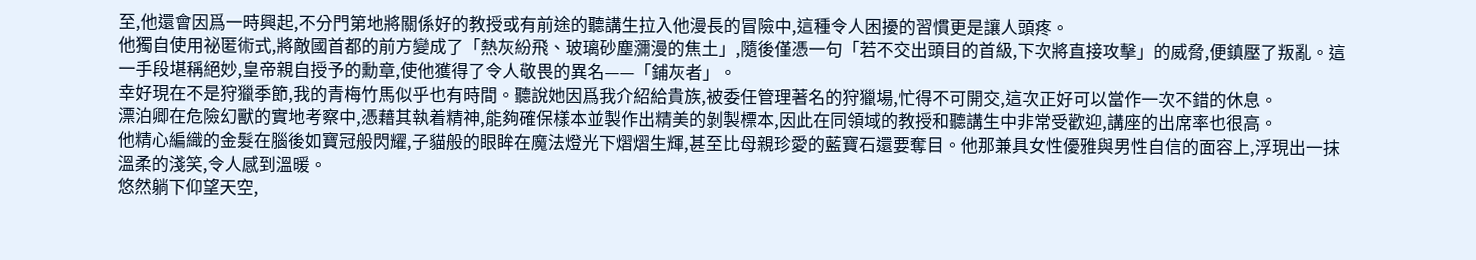至,他還會因爲一時興起,不分門第地將關係好的教授或有前途的聽講生拉入他漫長的冒險中,這種令人困擾的習慣更是讓人頭疼。
他獨自使用祕匿術式,將敵國首都的前方變成了「熱灰紛飛、玻璃砂塵瀰漫的焦土」,隨後僅憑一句「若不交出頭目的首級,下次將直接攻擊」的威脅,便鎮壓了叛亂。這一手段堪稱絕妙,皇帝親自授予的勳章,使他獲得了令人敬畏的異名——「鋪灰者」。
幸好現在不是狩獵季節,我的青梅竹馬似乎也有時間。聽說她因爲我介紹給貴族,被委任管理著名的狩獵場,忙得不可開交,這次正好可以當作一次不錯的休息。
漂泊卿在危險幻獸的實地考察中,憑藉其執着精神,能夠確保樣本並製作出精美的剝製標本,因此在同領域的教授和聽講生中非常受歡迎,講座的出席率也很高。
他精心編織的金髮在腦後如寶冠般閃耀,子貓般的眼眸在魔法燈光下熠熠生輝,甚至比母親珍愛的藍寶石還要奪目。他那兼具女性優雅與男性自信的面容上,浮現出一抹溫柔的淺笑,令人感到溫暖。
悠然躺下仰望天空,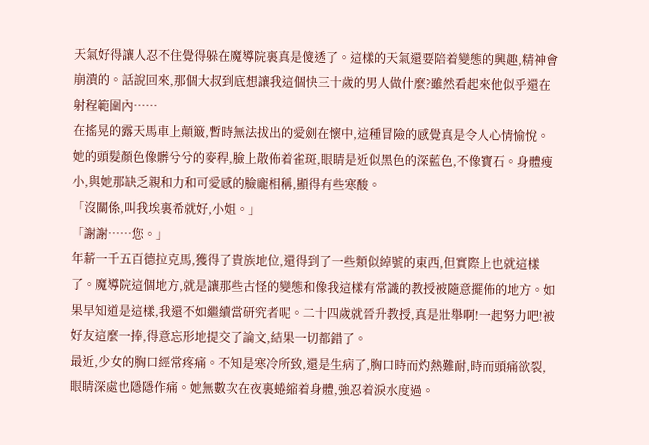天氣好得讓人忍不住覺得躲在魔導院裏真是傻透了。這樣的天氣還要陪着變態的興趣,精神會崩潰的。話說回來,那個大叔到底想讓我這個快三十歲的男人做什麼?雖然看起來他似乎還在射程範圍內……
在搖晃的露天馬車上顛簸,暫時無法拔出的愛劍在懷中,這種冒險的感覺真是令人心情愉悅。
她的頭髮顏色像髒兮兮的麥稈,臉上散佈着雀斑,眼睛是近似黑色的深藍色,不像寶石。身體瘦小,與她那缺乏親和力和可愛感的臉龐相稱,顯得有些寒酸。
「沒關係,叫我埃裏希就好,小姐。」
「謝謝……您。」
年薪一千五百德拉克馬,獲得了貴族地位,還得到了一些類似綽號的東西,但實際上也就這樣了。魔導院這個地方,就是讓那些古怪的變態和像我這樣有常識的教授被隨意擺佈的地方。如果早知道是這樣,我還不如繼續當研究者呢。二十四歲就晉升教授,真是壯舉啊!一起努力吧!被好友這麼一捧,得意忘形地提交了論文,結果一切都錯了。
最近,少女的胸口經常疼痛。不知是寒冷所致,還是生病了,胸口時而灼熱難耐,時而頭痛欲裂,眼睛深處也隱隱作痛。她無數次在夜裏蜷縮着身體,強忍着淚水度過。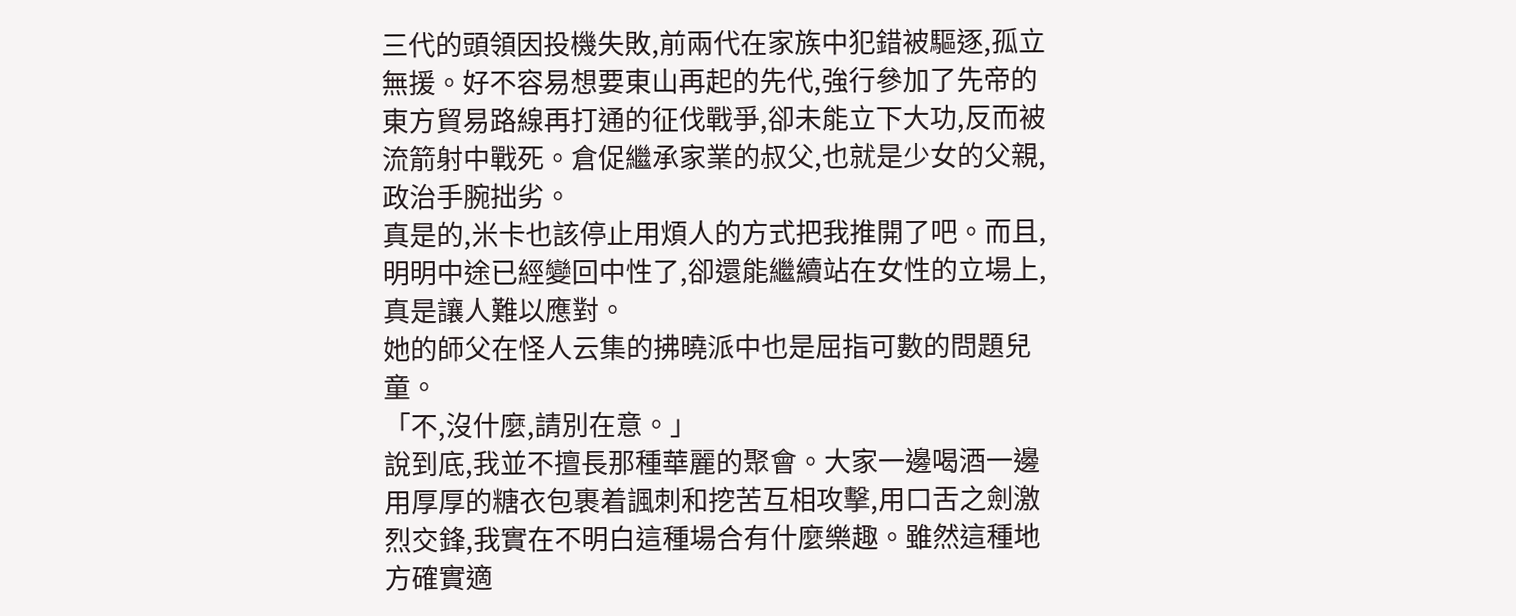三代的頭領因投機失敗,前兩代在家族中犯錯被驅逐,孤立無援。好不容易想要東山再起的先代,強行參加了先帝的東方貿易路線再打通的征伐戰爭,卻未能立下大功,反而被流箭射中戰死。倉促繼承家業的叔父,也就是少女的父親,政治手腕拙劣。
真是的,米卡也該停止用煩人的方式把我推開了吧。而且,明明中途已經變回中性了,卻還能繼續站在女性的立場上,真是讓人難以應對。
她的師父在怪人云集的拂曉派中也是屈指可數的問題兒童。
「不,沒什麼,請別在意。」
說到底,我並不擅長那種華麗的聚會。大家一邊喝酒一邊用厚厚的糖衣包裹着諷刺和挖苦互相攻擊,用口舌之劍激烈交鋒,我實在不明白這種場合有什麼樂趣。雖然這種地方確實適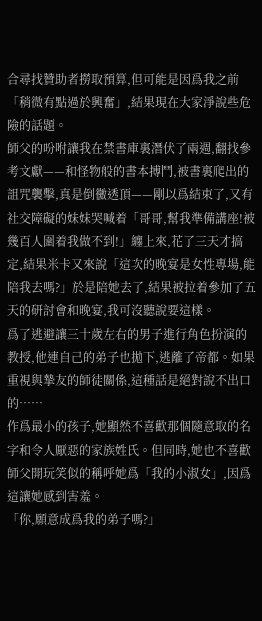合尋找贊助者撈取預算,但可能是因爲我之前「稍微有點過於興奮」,結果現在大家淨說些危險的話題。
師父的吩咐讓我在禁書庫裏潛伏了兩週,翻找參考文獻——和怪物般的書本搏鬥,被書裏爬出的詛咒襲擊,真是倒黴透頂——剛以爲結束了,又有社交障礙的妹妹哭喊着「哥哥,幫我準備講座!被幾百人圍着我做不到!」纏上來,花了三天才搞定,結果米卡又來說「這次的晚宴是女性專場,能陪我去嗎?」於是陪她去了,結果被拉着參加了五天的研討會和晚宴,我可沒聽說要這樣。
爲了逃避讓三十歲左右的男子進行角色扮演的教授,他連自己的弟子也拋下,逃離了帝都。如果重視與摯友的師徒關係,這種話是絕對說不出口的……
作爲最小的孩子,她顯然不喜歡那個隨意取的名字和令人厭惡的家族姓氏。但同時,她也不喜歡師父開玩笑似的稱呼她爲「我的小淑女」,因爲這讓她感到害羞。
「你,願意成爲我的弟子嗎?」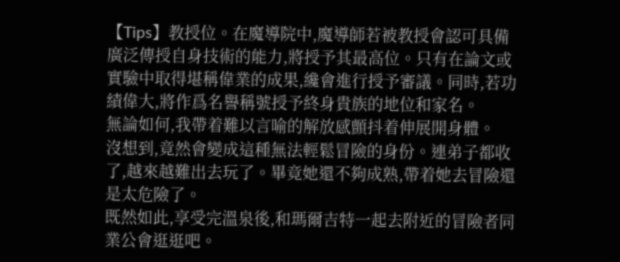【Tips】教授位。在魔導院中,魔導師若被教授會認可具備廣泛傳授自身技術的能力,將授予其最高位。只有在論文或實驗中取得堪稱偉業的成果,纔會進行授予審議。同時,若功績偉大,將作爲名譽稱號授予終身貴族的地位和家名。
無論如何,我帶着難以言喻的解放感顫抖着伸展開身體。
沒想到,竟然會變成這種無法輕鬆冒險的身份。連弟子都收了,越來越難出去玩了。畢竟她還不夠成熟,帶着她去冒險還是太危險了。
既然如此,享受完溫泉後,和瑪爾吉特一起去附近的冒險者同業公會逛逛吧。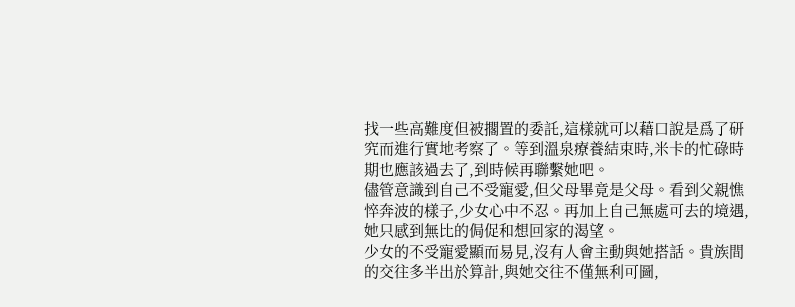找一些高難度但被擱置的委託,這樣就可以藉口說是爲了研究而進行實地考察了。等到溫泉療養結束時,米卡的忙碌時期也應該過去了,到時候再聯繫她吧。
儘管意識到自己不受寵愛,但父母畢竟是父母。看到父親憔悴奔波的樣子,少女心中不忍。再加上自己無處可去的境遇,她只感到無比的侷促和想回家的渴望。
少女的不受寵愛顯而易見,沒有人會主動與她搭話。貴族間的交往多半出於算計,與她交往不僅無利可圖,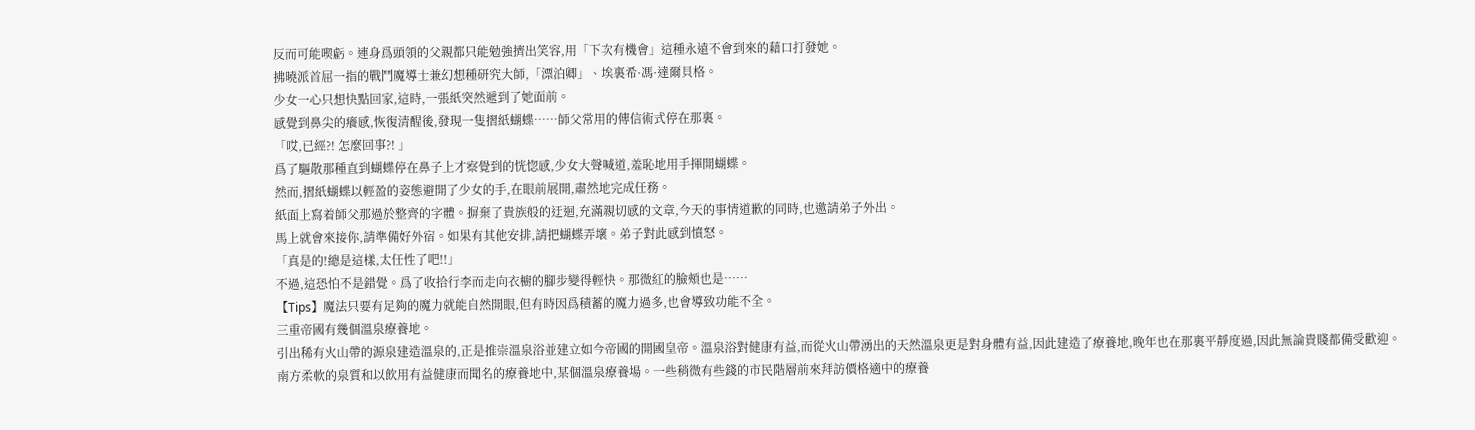反而可能喫虧。連身爲頭領的父親都只能勉強擠出笑容,用「下次有機會」這種永遠不會到來的藉口打發她。
拂曉派首屈一指的戰鬥魔導士兼幻想種研究大師,「漂泊卿」、埃裏希·馮·達爾貝格。
少女一心只想快點回家,這時,一張紙突然遞到了她面前。
感覺到鼻尖的癢感,恢復清醒後,發現一隻摺紙蝴蝶……師父常用的傳信術式停在那裏。
「哎,已經?! 怎麼回事?! 」
爲了驅散那種直到蝴蝶停在鼻子上才察覺到的恍惚感,少女大聲喊道,羞恥地用手揮開蝴蝶。
然而,摺紙蝴蝶以輕盈的姿態避開了少女的手,在眼前展開,肅然地完成任務。
紙面上寫着師父那過於整齊的字體。摒棄了貴族般的迂迴,充滿親切感的文章,今天的事情道歉的同時,也邀請弟子外出。
馬上就會來接你,請準備好外宿。如果有其他安排,請把蝴蝶弄壞。弟子對此感到憤怒。
「真是的!總是這樣,太任性了吧!!」
不過,這恐怕不是錯覺。爲了收拾行李而走向衣櫥的腳步變得輕快。那微紅的臉頰也是……
【Tips】魔法只要有足夠的魔力就能自然開眼,但有時因爲積蓄的魔力過多,也會導致功能不全。
三重帝國有幾個溫泉療養地。
引出稀有火山帶的源泉建造溫泉的,正是推崇溫泉浴並建立如今帝國的開國皇帝。溫泉浴對健康有益,而從火山帶湧出的天然溫泉更是對身體有益,因此建造了療養地,晚年也在那裏平靜度過,因此無論貴賤都備受歡迎。
南方柔軟的泉質和以飲用有益健康而聞名的療養地中,某個溫泉療養場。一些稍微有些錢的市民階層前來拜訪價格適中的療養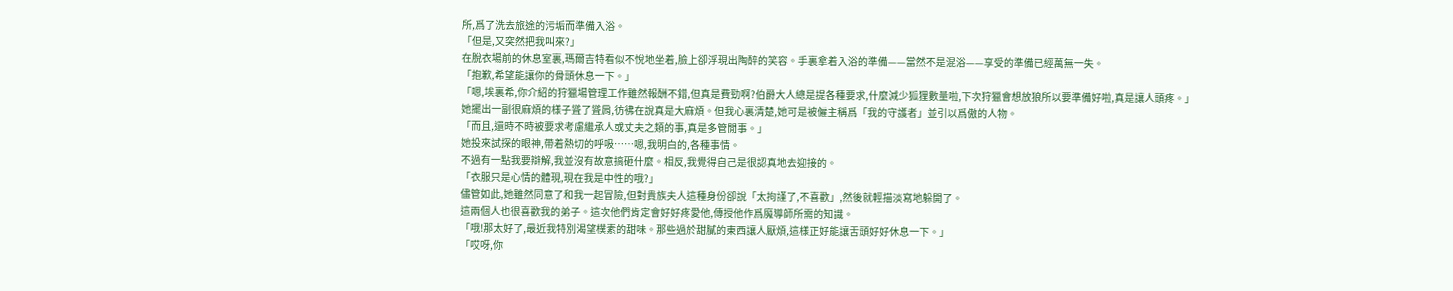所,爲了洗去旅途的污垢而準備入浴。
「但是,又突然把我叫來?」
在脫衣場前的休息室裏,瑪爾吉特看似不悅地坐着,臉上卻浮現出陶醉的笑容。手裏拿着入浴的準備——當然不是混浴——享受的準備已經萬無一失。
「抱歉,希望能讓你的骨頭休息一下。」
「嗯,埃裏希,你介紹的狩獵場管理工作雖然報酬不錯,但真是費勁啊?伯爵大人總是提各種要求,什麼減少狐狸數量啦,下次狩獵會想放狼所以要準備好啦,真是讓人頭疼。」
她擺出一副很麻煩的樣子聳了聳肩,彷彿在說真是大麻煩。但我心裏清楚,她可是被僱主稱爲「我的守護者」並引以爲傲的人物。
「而且,還時不時被要求考慮繼承人或丈夫之類的事,真是多管閒事。」
她投來試探的眼神,帶着熱切的呼吸……嗯,我明白的,各種事情。
不過有一點我要辯解,我並沒有故意搞砸什麼。相反,我覺得自己是很認真地去迎接的。
「衣服只是心情的體現,現在我是中性的哦?」
儘管如此,她雖然同意了和我一起冒險,但對貴族夫人這種身份卻說「太拘謹了,不喜歡」,然後就輕描淡寫地躲開了。
這兩個人也很喜歡我的弟子。這次他們肯定會好好疼愛他,傳授他作爲魔導師所需的知識。
「哦!那太好了,最近我特別渴望樸素的甜味。那些過於甜膩的東西讓人厭煩,這樣正好能讓舌頭好好休息一下。」
「哎呀,你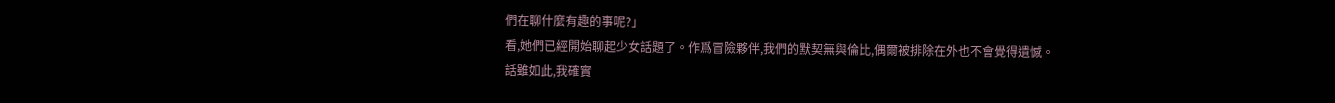們在聊什麼有趣的事呢?」
看,她們已經開始聊起少女話題了。作爲冒險夥伴,我們的默契無與倫比,偶爾被排除在外也不會覺得遺憾。
話雖如此,我確實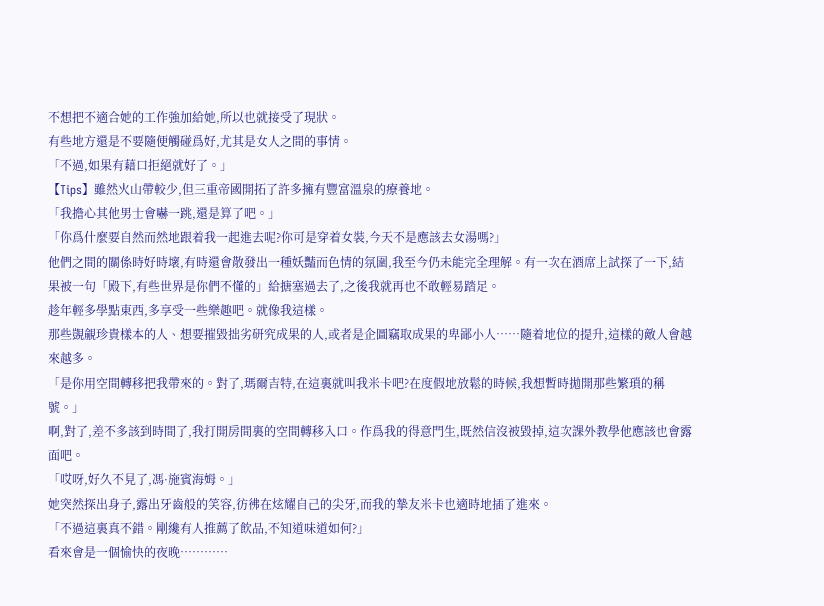不想把不適合她的工作強加給她,所以也就接受了現狀。
有些地方還是不要隨便觸碰爲好,尤其是女人之間的事情。
「不過,如果有藉口拒絕就好了。」
【Tips】雖然火山帶較少,但三重帝國開拓了許多擁有豐富溫泉的療養地。
「我擔心其他男士會嚇一跳,還是算了吧。」
「你爲什麼要自然而然地跟着我一起進去呢?你可是穿着女裝,今天不是應該去女湯嗎?」
他們之間的關係時好時壞,有時還會散發出一種妖豔而色情的氛圍,我至今仍未能完全理解。有一次在酒席上試探了一下,結果被一句「殿下,有些世界是你們不懂的」給搪塞過去了,之後我就再也不敢輕易踏足。
趁年輕多學點東西,多享受一些樂趣吧。就像我這樣。
那些覬覦珍貴樣本的人、想要摧毀拙劣研究成果的人,或者是企圖竊取成果的卑鄙小人……隨着地位的提升,這樣的敵人會越來越多。
「是你用空間轉移把我帶來的。對了,瑪爾吉特,在這裏就叫我米卡吧?在度假地放鬆的時候,我想暫時拋開那些繁瑣的稱號。」
啊,對了,差不多該到時間了,我打開房間裏的空間轉移入口。作爲我的得意門生,既然信沒被毀掉,這次課外教學他應該也會露面吧。
「哎呀,好久不見了,馮·施賓海姆。」
她突然探出身子,露出牙齒般的笑容,彷彿在炫耀自己的尖牙,而我的摯友米卡也適時地插了進來。
「不過這裏真不錯。剛纔有人推薦了飲品,不知道味道如何?」
看來會是一個愉快的夜晚…………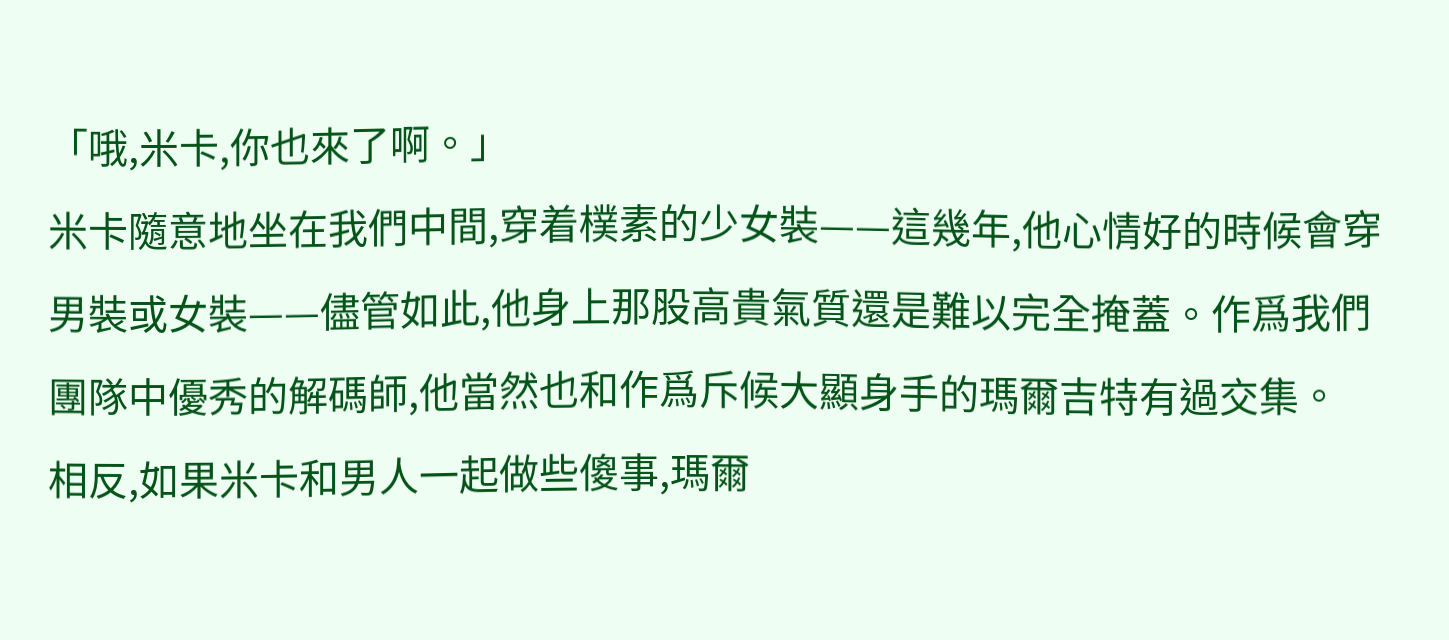「哦,米卡,你也來了啊。」
米卡隨意地坐在我們中間,穿着樸素的少女裝——這幾年,他心情好的時候會穿男裝或女裝——儘管如此,他身上那股高貴氣質還是難以完全掩蓋。作爲我們團隊中優秀的解碼師,他當然也和作爲斥候大顯身手的瑪爾吉特有過交集。
相反,如果米卡和男人一起做些傻事,瑪爾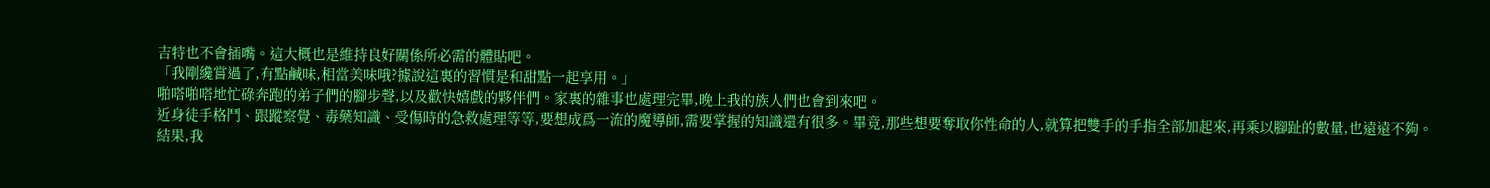吉特也不會插嘴。這大概也是維持良好關係所必需的體貼吧。
「我剛纔嘗過了,有點鹹味,相當美味哦?據說這裏的習慣是和甜點一起享用。」
啪嗒啪嗒地忙碌奔跑的弟子們的腳步聲,以及歡快嬉戲的夥伴們。家裏的雜事也處理完畢,晚上我的族人們也會到來吧。
近身徒手格鬥、跟蹤察覺、毒藥知識、受傷時的急救處理等等,要想成爲一流的魔導師,需要掌握的知識還有很多。畢竟,那些想要奪取你性命的人,就算把雙手的手指全部加起來,再乘以腳趾的數量,也遠遠不夠。
結果,我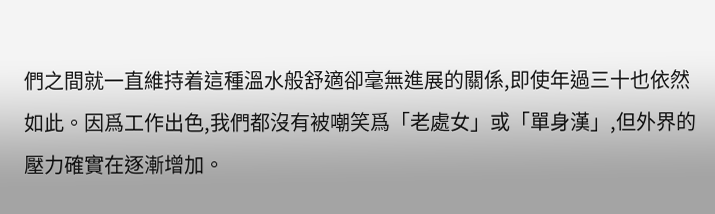們之間就一直維持着這種溫水般舒適卻毫無進展的關係,即使年過三十也依然如此。因爲工作出色,我們都沒有被嘲笑爲「老處女」或「單身漢」,但外界的壓力確實在逐漸增加。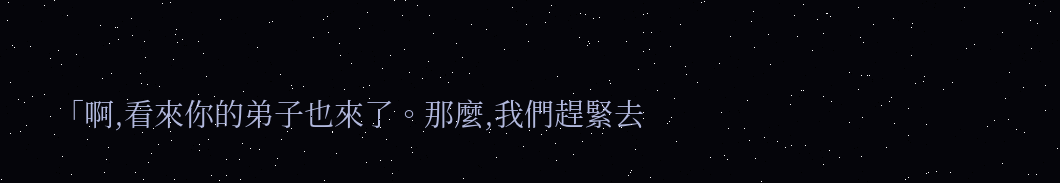「啊,看來你的弟子也來了。那麼,我們趕緊去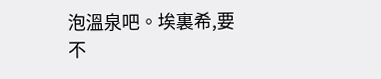泡溫泉吧。埃裏希,要不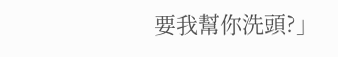要我幫你洗頭?」